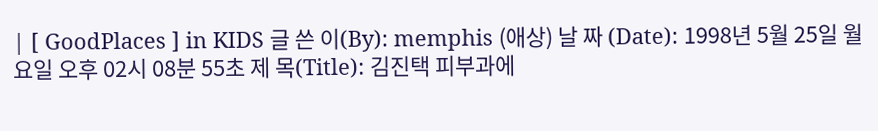| [ GoodPlaces ] in KIDS 글 쓴 이(By): memphis (애상) 날 짜 (Date): 1998년 5월 25일 월요일 오후 02시 08분 55초 제 목(Title): 김진택 피부과에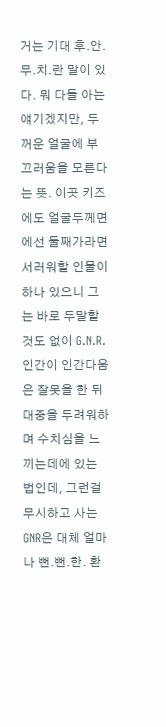거는 기대 후.안.무.치.란 말이 있다. 뭐 다들 아는 얘기겠지만, 두꺼운 얼굴에 부끄러움을 모른다는 뜻. 이곳 키즈에도 얼굴두께면에선 둘째가라면 서러워할 인물이 하나 있으니 그는 바로 두말할것도 없이 G.N.R. 인간이 인간다움은 잘못을 한 뒤 대중을 두려워하며 수치심을 느끼는데에 있는 법인데, 그런걸 무시하고 사는 GNR은 대체 얼마나 뻔.뻔.한. 환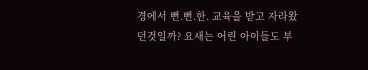경에서 뻔.뻔.한. 교육을 받고 자라왔던것일까? 요새는 어린 아이들도 부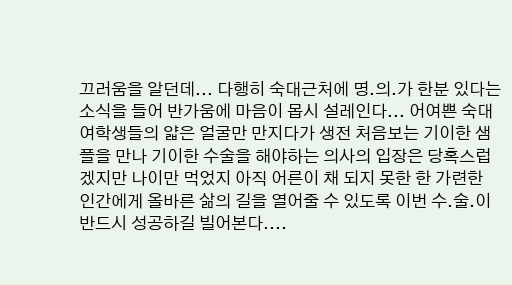끄러움을 알던데... 다행히 숙대근처에 명.의.가 한분 있다는 소식을 들어 반가움에 마음이 몹시 설레인다... 어여쁜 숙대 여학생들의 얇은 얼굴만 만지다가 생전 처음보는 기이한 샘플을 만나 기이한 수술을 해야하는 의사의 입장은 당혹스럽겠지만 나이만 먹었지 아직 어른이 채 되지 못한 한 가련한 인간에게 올바른 삶의 길을 열어줄 수 있도록 이번 수.술.이 반드시 성공하길 빌어본다....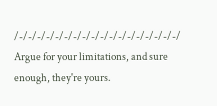/-/-/-/-/-/-/-/-/-/-/-/-/-/-/-/-/-/-/ Argue for your limitations, and sure enough, they're yours.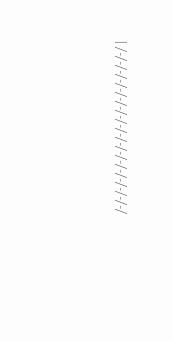/-/-/-/-/-/-/-/-/-/-/-/-/-/-/-/-/-/-/ |